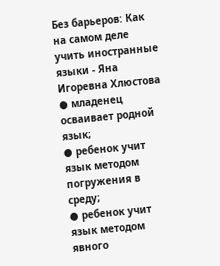Без барьеров: Как на самом деле учить иностранные языки - Яна Игоревна Хлюстова
● младенец осваивает родной язык;
● ребенок учит язык методом погружения в среду;
● ребенок учит язык методом явного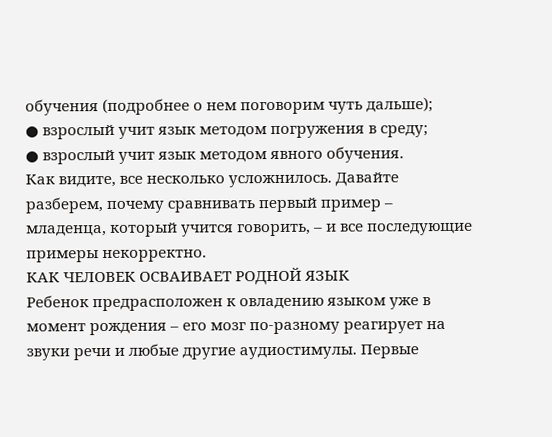обучения (подробнее о нем поговорим чуть дальше);
● взрослый учит язык методом погружения в среду;
● взрослый учит язык методом явного обучения.
Как видите, все несколько усложнилось. Давайте разберем, почему сравнивать первый пример – младенца, который учится говорить, – и все последующие примеры некорректно.
КАК ЧЕЛОВЕК ОСВАИВАЕТ РОДНОЙ ЯЗЫК
Ребенок предрасположен к овладению языком уже в момент рождения – его мозг по-разному реагирует на звуки речи и любые другие аудиостимулы. Первые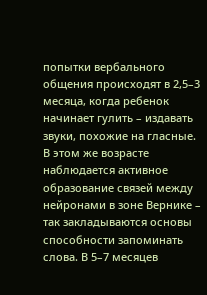попытки вербального общения происходят в 2,5–3 месяца, когда ребенок начинает гулить – издавать звуки, похожие на гласные. В этом же возрасте наблюдается активное образование связей между нейронами в зоне Вернике – так закладываются основы способности запоминать слова. В 5–7 месяцев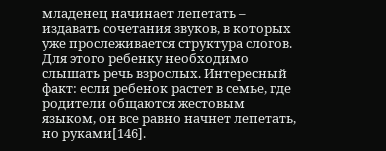младенец начинает лепетать – издавать сочетания звуков, в которых уже прослеживается структура слогов. Для этого ребенку необходимо слышать речь взрослых. Интересный факт: если ребенок растет в семье, где родители общаются жестовым языком, он все равно начнет лепетать, но руками[146].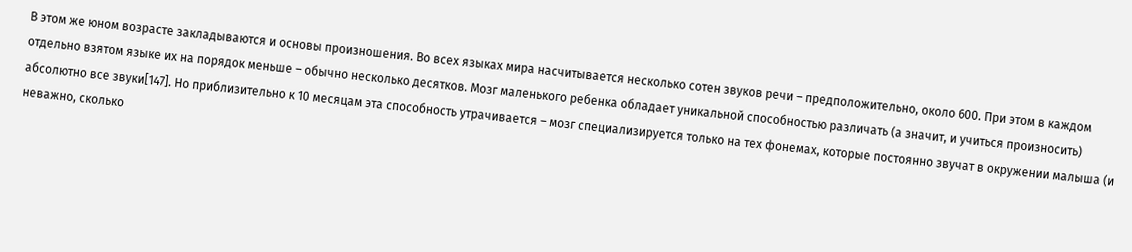В этом же юном возрасте закладываются и основы произношения. Во всех языках мира насчитывается несколько сотен звуков речи – предположительно, около 600. При этом в каждом отдельно взятом языке их на порядок меньше – обычно несколько десятков. Мозг маленького ребенка обладает уникальной способностью различать (а значит, и учиться произносить) абсолютно все звуки[147]. Но приблизительно к 10 месяцам эта способность утрачивается – мозг специализируется только на тех фонемах, которые постоянно звучат в окружении малыша (и неважно, сколько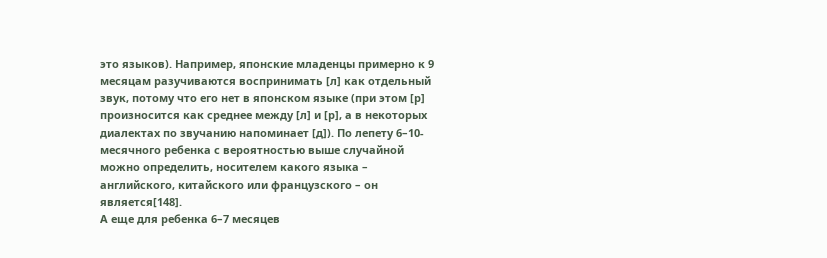это языков). Например, японские младенцы примерно к 9 месяцам разучиваются воспринимать [л] как отдельный звук, потому что его нет в японском языке (при этом [р] произносится как среднее между [л] и [р], а в некоторых диалектах по звучанию напоминает [д]). По лепету 6–10-месячного ребенка с вероятностью выше случайной можно определить, носителем какого языка – английского, китайского или французского – он является[148].
А еще для ребенка 6–7 месяцев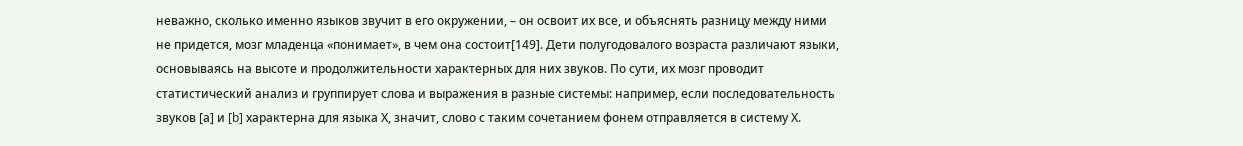неважно, сколько именно языков звучит в его окружении, – он освоит их все, и объяснять разницу между ними не придется, мозг младенца «понимает», в чем она состоит[149]. Дети полугодовалого возраста различают языки, основываясь на высоте и продолжительности характерных для них звуков. По сути, их мозг проводит статистический анализ и группирует слова и выражения в разные системы: например, если последовательность звуков [а] и [b] характерна для языка Х, значит, слово с таким сочетанием фонем отправляется в систему Х.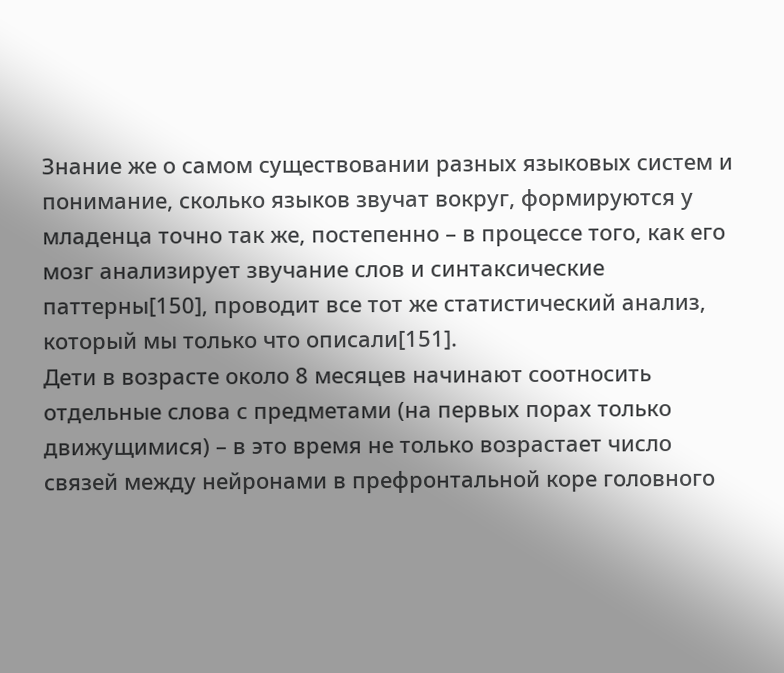Знание же о самом существовании разных языковых систем и понимание, сколько языков звучат вокруг, формируются у младенца точно так же, постепенно – в процессе того, как его мозг анализирует звучание слов и синтаксические паттерны[150], проводит все тот же статистический анализ, который мы только что описали[151].
Дети в возрасте около 8 месяцев начинают соотносить отдельные слова с предметами (на первых порах только движущимися) – в это время не только возрастает число связей между нейронами в префронтальной коре головного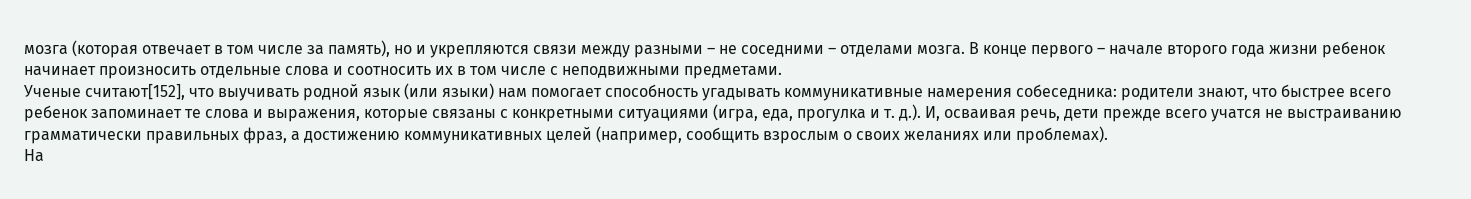мозга (которая отвечает в том числе за память), но и укрепляются связи между разными – не соседними – отделами мозга. В конце первого – начале второго года жизни ребенок начинает произносить отдельные слова и соотносить их в том числе с неподвижными предметами.
Ученые считают[152], что выучивать родной язык (или языки) нам помогает способность угадывать коммуникативные намерения собеседника: родители знают, что быстрее всего ребенок запоминает те слова и выражения, которые связаны с конкретными ситуациями (игра, еда, прогулка и т. д.). И, осваивая речь, дети прежде всего учатся не выстраиванию грамматически правильных фраз, а достижению коммуникативных целей (например, сообщить взрослым о своих желаниях или проблемах).
На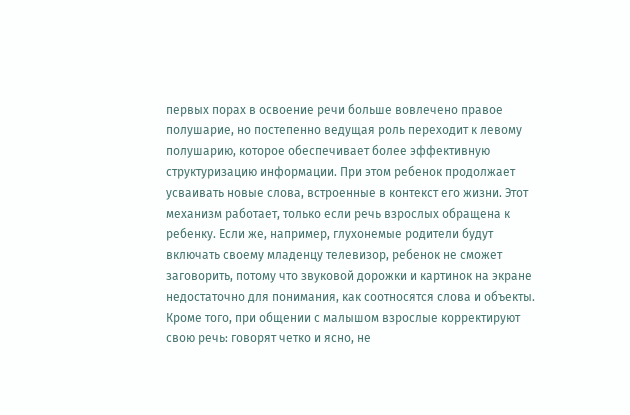первых порах в освоение речи больше вовлечено правое полушарие, но постепенно ведущая роль переходит к левому полушарию, которое обеспечивает более эффективную структуризацию информации. При этом ребенок продолжает усваивать новые слова, встроенные в контекст его жизни. Этот механизм работает, только если речь взрослых обращена к ребенку. Если же, например, глухонемые родители будут включать своему младенцу телевизор, ребенок не сможет заговорить, потому что звуковой дорожки и картинок на экране недостаточно для понимания, как соотносятся слова и объекты. Кроме того, при общении с малышом взрослые корректируют свою речь: говорят четко и ясно, не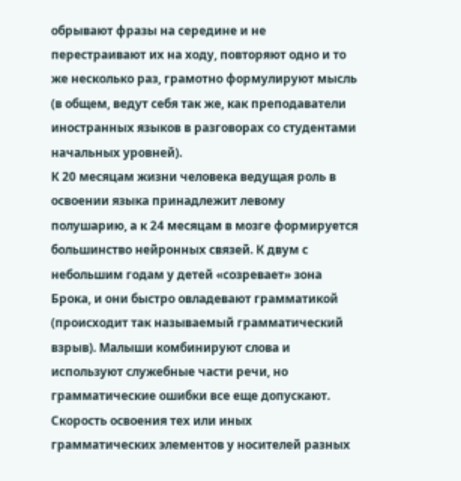обрывают фразы на середине и не перестраивают их на ходу, повторяют одно и то же несколько раз, грамотно формулируют мысль (в общем, ведут себя так же, как преподаватели иностранных языков в разговорах со студентами начальных уровней).
К 20 месяцам жизни человека ведущая роль в освоении языка принадлежит левому полушарию, а к 24 месяцам в мозге формируется большинство нейронных связей. К двум с небольшим годам у детей «созревает» зона Брока, и они быстро овладевают грамматикой (происходит так называемый грамматический взрыв). Малыши комбинируют слова и используют служебные части речи, но грамматические ошибки все еще допускают. Скорость освоения тех или иных грамматических элементов у носителей разных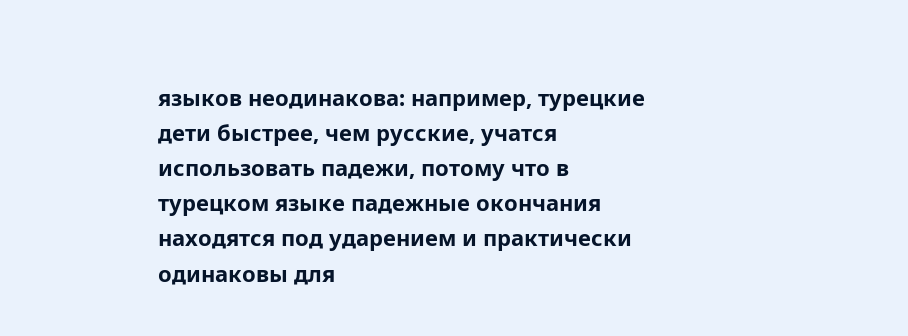языков неодинакова: например, турецкие дети быстрее, чем русские, учатся использовать падежи, потому что в турецком языке падежные окончания находятся под ударением и практически одинаковы для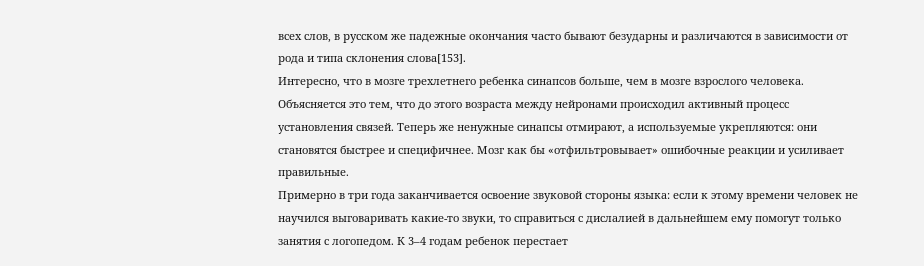всех слов, в русском же падежные окончания часто бывают безударны и различаются в зависимости от рода и типа склонения слова[153].
Интересно, что в мозге трехлетнего ребенка синапсов больше, чем в мозге взрослого человека. Объясняется это тем, что до этого возраста между нейронами происходил активный процесс установления связей. Теперь же ненужные синапсы отмирают, а используемые укрепляются: они становятся быстрее и специфичнее. Мозг как бы «отфильтровывает» ошибочные реакции и усиливает правильные.
Примерно в три года заканчивается освоение звуковой стороны языка: если к этому времени человек не научился выговаривать какие-то звуки, то справиться с дислалией в дальнейшем ему помогут только занятия с логопедом. К 3–4 годам ребенок перестает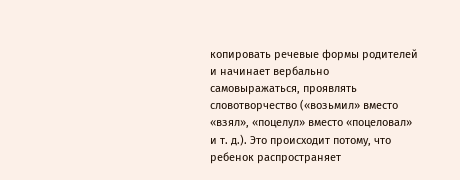копировать речевые формы родителей и начинает вербально самовыражаться, проявлять словотворчество («возьмил» вместо «взял», «поцелул» вместо «поцеловал» и т. д.). Это происходит потому, что ребенок распространяет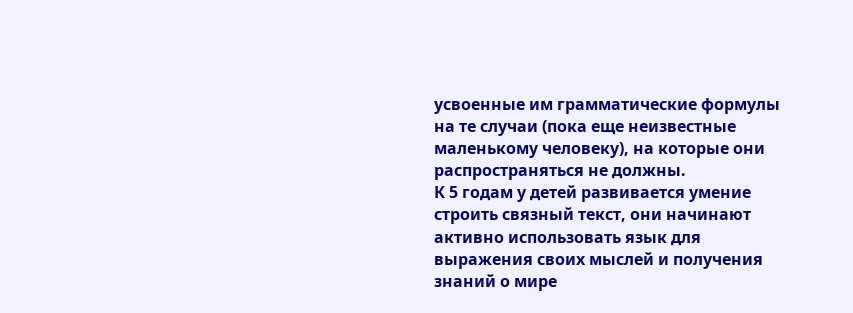усвоенные им грамматические формулы на те случаи (пока еще неизвестные маленькому человеку), на которые они распространяться не должны.
К 5 годам у детей развивается умение строить связный текст, они начинают активно использовать язык для выражения своих мыслей и получения знаний о мире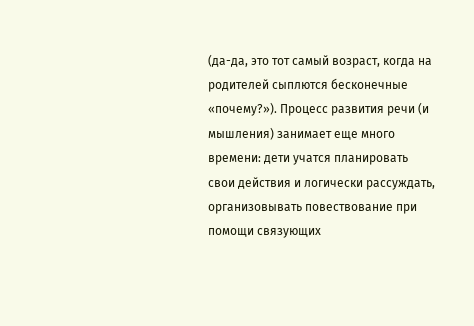(да-да, это тот самый возраст, когда на родителей сыплются бесконечные «почему?»). Процесс развития речи (и мышления) занимает еще много времени: дети учатся планировать свои действия и логически рассуждать, организовывать повествование при помощи связующих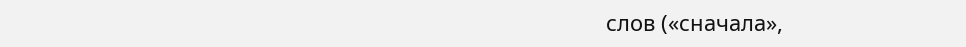слов («сначала»,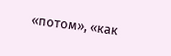«потом», «как